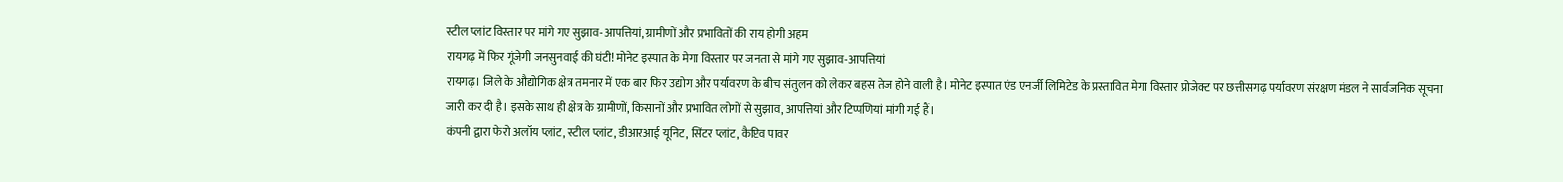स्टील प्लांट विस्तार पर मांगे गए सुझाव-आपत्तियां, ग्रामीणों और प्रभावितों की राय होगी अहम
रायगढ़ में फिर गूंजेगी जनसुनवाई की घंटी! मोनेट इस्पात के मेगा विस्तार पर जनता से मांगे गए सुझाव-आपत्तियां
रायगढ़। जिले के औद्योगिक क्षेत्र तमनार में एक बार फिर उद्योग और पर्यावरण के बीच संतुलन को लेकर बहस तेज होने वाली है। मोनेट इस्पात एंड एनर्जी लिमिटेड के प्रस्तावित मेगा विस्तार प्रोजेक्ट पर छत्तीसगढ़ पर्यावरण संरक्षण मंडल ने सार्वजनिक सूचना जारी कर दी है। इसके साथ ही क्षेत्र के ग्रामीणों, किसानों और प्रभावित लोगों से सुझाव, आपत्तियां और टिप्पणियां मांगी गई हैं।
कंपनी द्वारा फेरो अलॉय प्लांट, स्टील प्लांट, डीआरआई यूनिट, सिंटर प्लांट, कैप्टिव पावर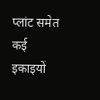प्लांट समेत कई इकाइयों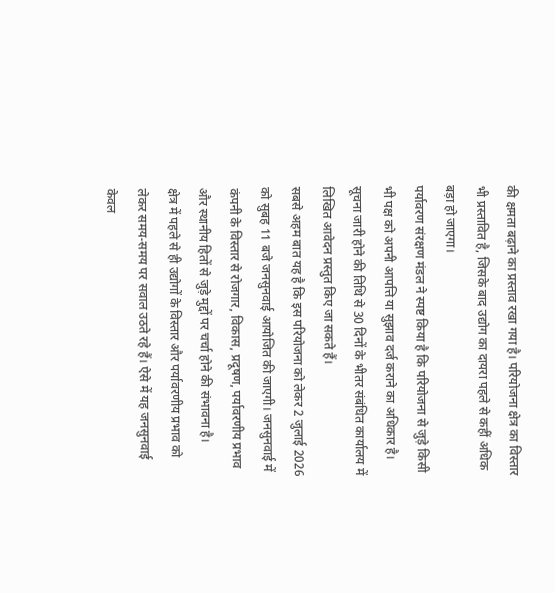की क्षमता बढ़ाने का प्रस्ताव रखा गया है। परियोजना क्षेत्र का विस्तार भी प्रस्तावित है, जिसके बाद उद्योग का दायरा पहले से कहीं अधिक बड़ा हो जाएगा।
पर्यावरण संरक्षण मंडल ने स्पष्ट किया है कि परियोजना से जुड़े किसी भी पक्ष को अपनी आपत्ति या सुझाव दर्ज कराने का अधिकार है। सूचना जारी होने की तिथि से 30 दिनों के भीतर संबंधित कार्यालय में लिखित आवेदन प्रस्तुत किए जा सकते हैं।
सबसे अहम बात यह है कि इस परियोजना को लेकर 2 जुलाई 2026 को सुबह 11 बजे जनसुनवाई आयोजित की जाएगी। जनसुनवाई में कंपनी के विस्तार से रोजगार, विकास, प्रदूषण, पर्यावरणीय प्रभाव और स्थानीय हितों से जुड़े मुद्दों पर चर्चा होने की संभावना है।
क्षेत्र में पहले से ही उद्योगों के विस्तार और पर्यावरणीय प्रभाव को लेकर समय-समय पर सवाल उठते रहे हैं। ऐसे में यह जनसुनवाई केवल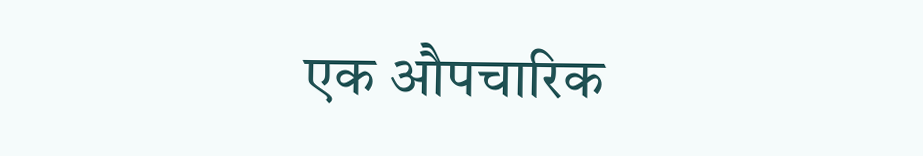एक औपचारिक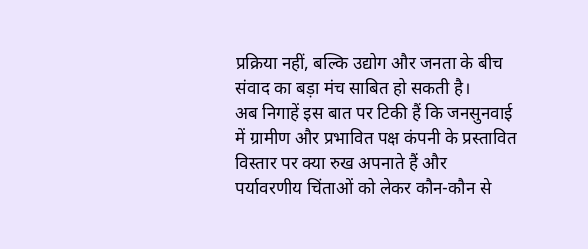प्रक्रिया नहीं, बल्कि उद्योग और जनता के बीच संवाद का बड़ा मंच साबित हो सकती है।
अब निगाहें इस बात पर टिकी हैं कि जनसुनवाई में ग्रामीण और प्रभावित पक्ष कंपनी के प्रस्तावित विस्तार पर क्या रुख अपनाते हैं और पर्यावरणीय चिंताओं को लेकर कौन-कौन से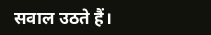सवाल उठते हैं।